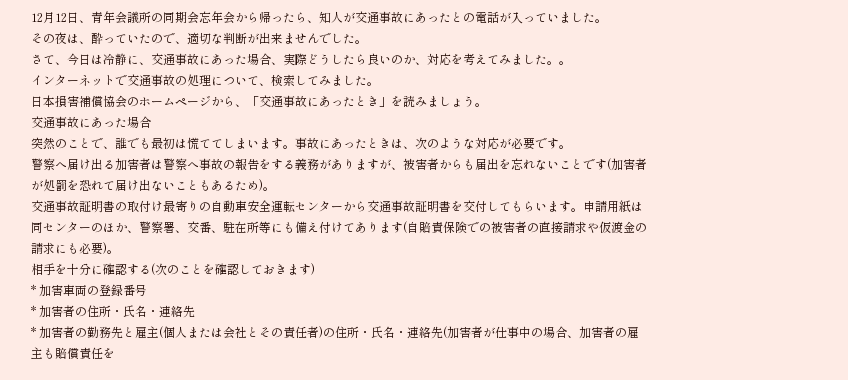12月12日、青年会議所の同期会忘年会から帰ったら、知人が交通事故にあったとの電話が入っていました。
その夜は、酔っていたので、適切な判断が出来ませんでした。
さて、今日は冷静に、交通事故にあった場合、実際どうしたら良いのか、対応を考えてみました。。
インターネットで交通事故の処理について、検索してみました。
日本損害補償協会のホームページから、「交通事故にあったとき」を読みましょう。
交通事故にあった場合
突然のことで、誰でも最初は慌ててしまいます。事故にあったときは、次のような対応が必要です。
警察へ届け出る加害者は警察へ事故の報告をする義務がありますが、被害者からも届出を忘れないことです(加害者が処罰を恐れて届け出ないこともあるため)。
交通事故証明書の取付け最寄りの自動車安全運転センターから交通事故証明書を交付してもらいます。申請用紙は同センターのほか、警察署、交番、駐在所等にも備え付けてあります(自賠責保険での被害者の直接請求や仮渡金の請求にも必要)。
相手を十分に確認する(次のことを確認しておきます)
* 加害車両の登録番号
* 加害者の住所・氏名・連絡先
* 加害者の勤務先と雇主(個人または会社とその責任者)の住所・氏名・連絡先(加害者が仕事中の場合、加害者の雇主も賠償責任を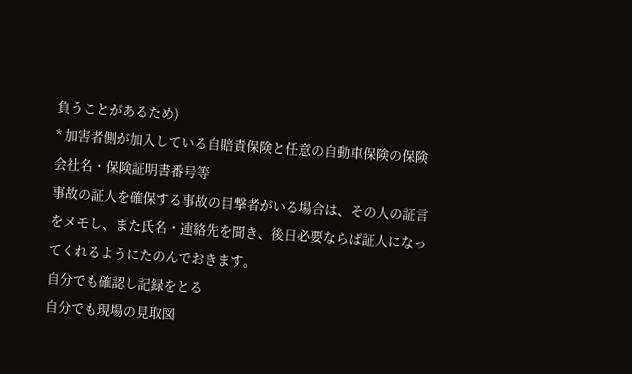負うことがあるため)
* 加害者側が加入している自賠責保険と任意の自動車保険の保険会社名・保険証明書番号等
事故の証人を確保する事故の目撃者がいる場合は、その人の証言をメモし、また氏名・連絡先を聞き、後日必要ならば証人になってくれるようにたのんでおきます。
自分でも確認し記録をとる
自分でも現場の見取図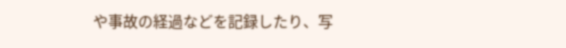や事故の経過などを記録したり、写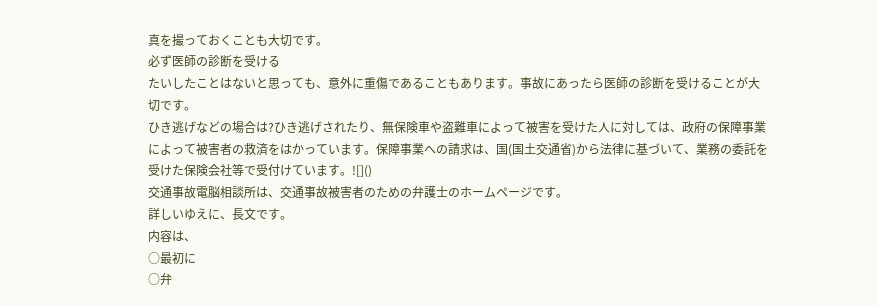真を撮っておくことも大切です。
必ず医師の診断を受ける
たいしたことはないと思っても、意外に重傷であることもあります。事故にあったら医師の診断を受けることが大切です。
ひき逃げなどの場合は?ひき逃げされたり、無保険車や盗難車によって被害を受けた人に対しては、政府の保障事業によって被害者の救済をはかっています。保障事業への請求は、国(国土交通省)から法律に基づいて、業務の委託を受けた保険会社等で受付けています。![]()
交通事故電脳相談所は、交通事故被害者のための弁護士のホームページです。
詳しいゆえに、長文です。
内容は、
○最初に
○弁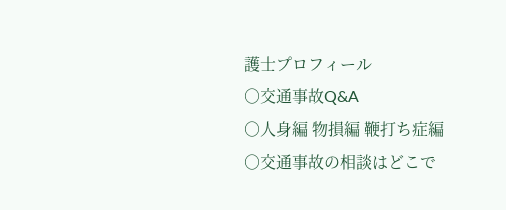護士プロフィール
○交通事故Q&A
○人身編 物損編 鞭打ち症編
○交通事故の相談はどこで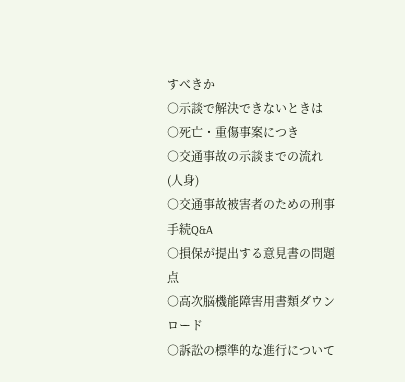すべきか
○示談で解決できないときは
○死亡・重傷事案につき
○交通事故の示談までの流れ(人身)
○交通事故被害者のための刑事手続Q&A
○損保が提出する意見書の問題点
○高次脳機能障害用書類ダウンロード
○訴訟の標準的な進行について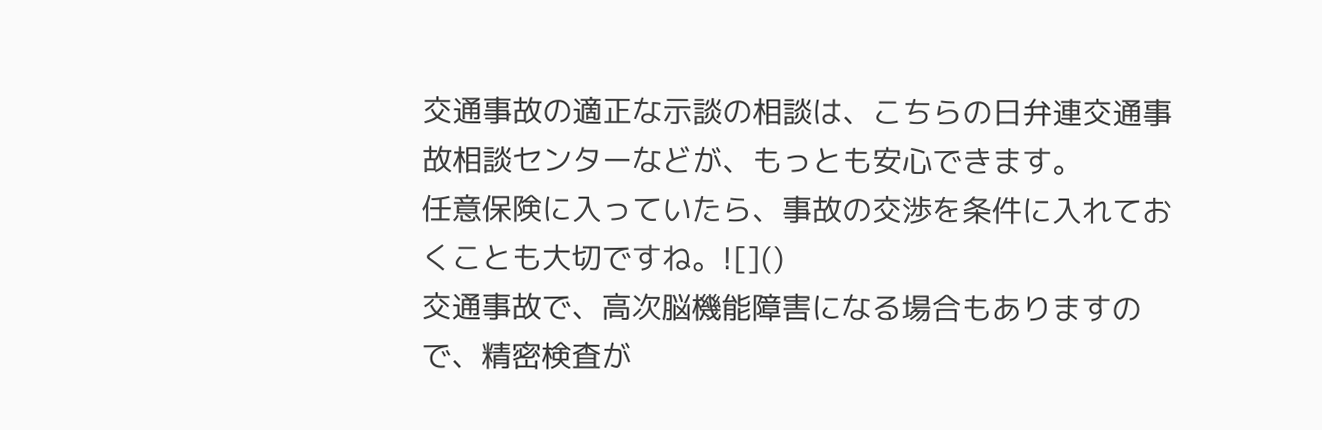交通事故の適正な示談の相談は、こちらの日弁連交通事故相談センターなどが、もっとも安心できます。
任意保険に入っていたら、事故の交渉を条件に入れておくことも大切ですね。![]()
交通事故で、高次脳機能障害になる場合もありますので、精密検査が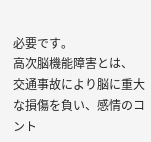必要です。
高次脳機能障害とは、
交通事故により脳に重大な損傷を負い、感情のコント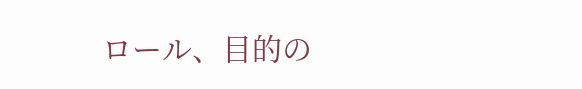ロール、目的の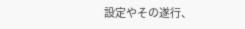設定やその遂行、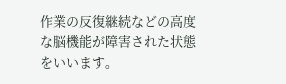作業の反復継続などの高度な脳機能が障害された状態をいいます。